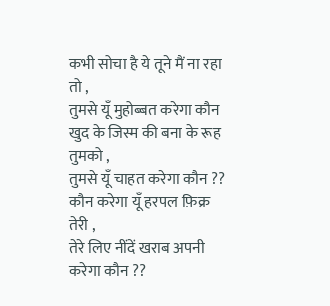कभी सोचा है ये तूने मैं ना रहा तो ,
तुमसे यूँ मुहोब्बत करेगा कौन
खुद के जिस्म की बना के रूह तुमको ,
तुमसे यूँ चाहत करेगा कौन ??
कौन करेगा यूँ हरपल फ़िक्र तेरी ,
तेरे लिए नींदें खराब अपनी करेगा कौन ??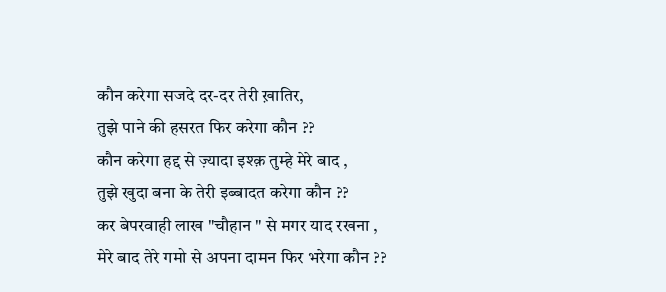कौन करेगा सजदे दर-दर तेरी ख़ातिर,
तुझे पाने की हसरत फिर करेगा कौन ??
कौन करेगा हद्द से ज़्यादा इश्क़ तुम्हे मेरे बाद ,
तुझे खुदा बना के तेरी इब्बादत करेगा कौन ??
कर बेपरवाही लाख "चौहान " से मगर याद रखना ,
मेरे बाद तेरे गमो से अपना दामन फिर भरेगा कौन ??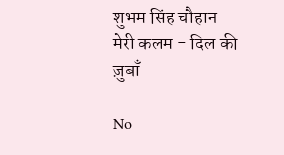शुभम सिंह चौहान
मेरी कलम - दिल की ज़ुबाँ

No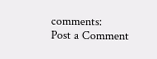comments:
Post a Comment